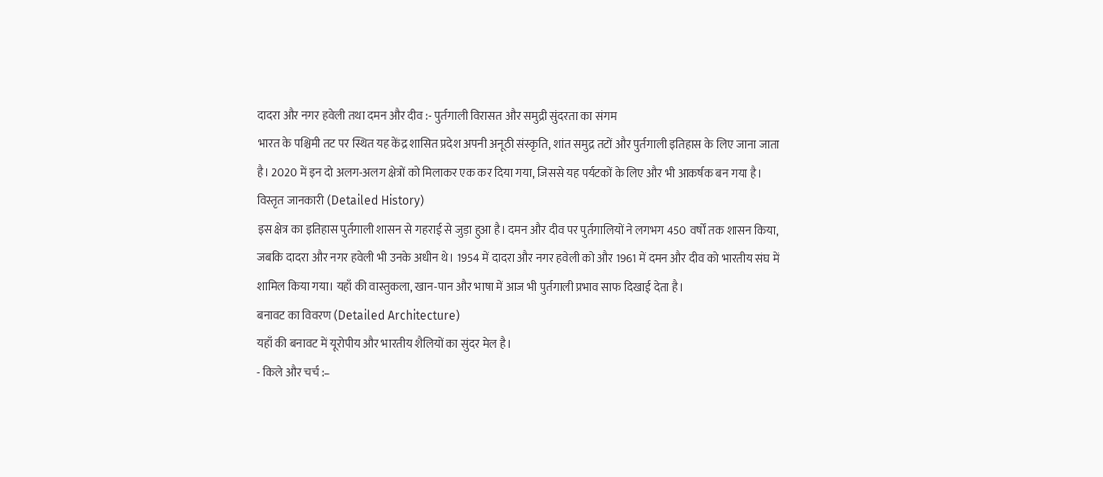दादरा और नगर हवेली तथा दमन और दीव :- पुर्तगाली विरासत और समुद्री सुंदरता का संगम
भारत के पश्चिमी तट पर स्थित यह केंद्र शासित प्रदेश अपनी अनूठी संस्कृति, शांत समुद्र तटों और पुर्तगाली इतिहास के लिए जाना जाता है। 2020 में इन दो अलग-अलग क्षेत्रों को मिलाकर एक कर दिया गया, जिससे यह पर्यटकों के लिए और भी आकर्षक बन गया है।
विस्तृत जानकारी (Detailed History)
इस क्षेत्र का इतिहास पुर्तगाली शासन से गहराई से जुड़ा हुआ है। दमन और दीव पर पुर्तगालियों ने लगभग 450 वर्षों तक शासन किया, जबकि दादरा और नगर हवेली भी उनके अधीन थे। 1954 में दादरा और नगर हवेली को और 1961 में दमन और दीव को भारतीय संघ में शामिल किया गया। यहाँ की वास्तुकला, खान-पान और भाषा में आज भी पुर्तगाली प्रभाव साफ दिखाई देता है।
बनावट का विवरण (Detailed Architecture)
यहाँ की बनावट में यूरोपीय और भारतीय शैलियों का सुंदर मेल है।
- किले और चर्च :–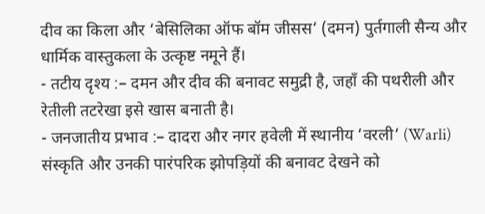दीव का किला और ‘बेसिलिका ऑफ बॉम जीसस‘ (दमन) पुर्तगाली सैन्य और धार्मिक वास्तुकला के उत्कृष्ट नमूने हैं।
- तटीय दृश्य :– दमन और दीव की बनावट समुद्री है, जहाँ की पथरीली और रेतीली तटरेखा इसे खास बनाती है।
- जनजातीय प्रभाव :– दादरा और नगर हवेली में स्थानीय ‘वरली‘ (Warli) संस्कृति और उनकी पारंपरिक झोपड़ियों की बनावट देखने को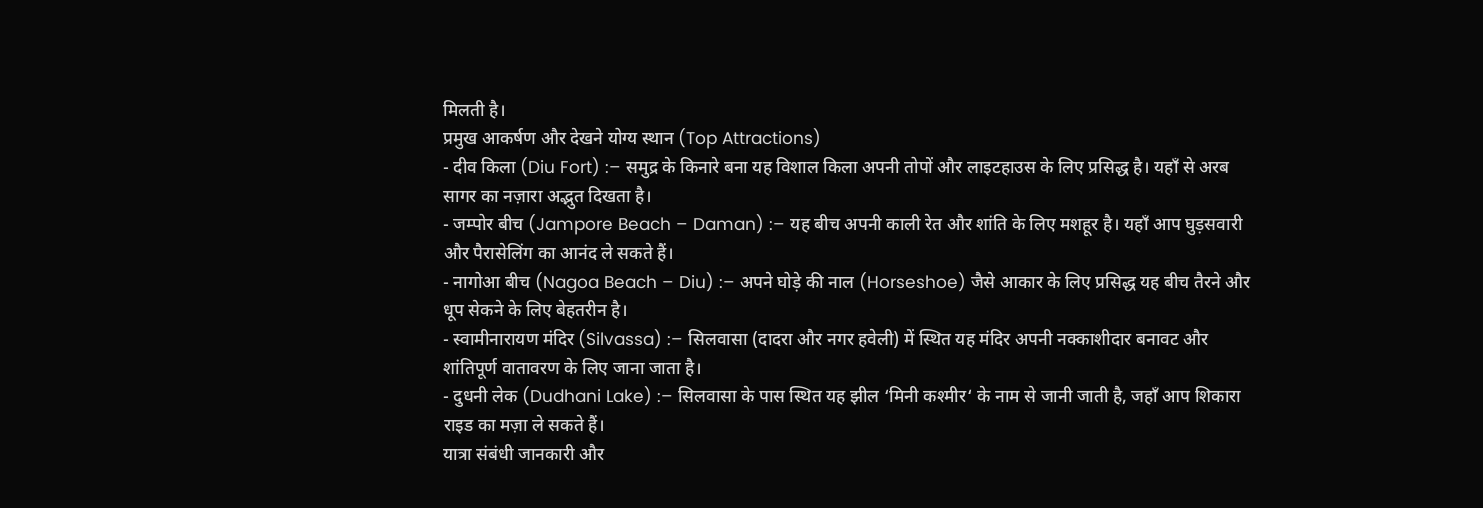मिलती है।
प्रमुख आकर्षण और देखने योग्य स्थान (Top Attractions)
- दीव किला (Diu Fort) :– समुद्र के किनारे बना यह विशाल किला अपनी तोपों और लाइटहाउस के लिए प्रसिद्ध है। यहाँ से अरब सागर का नज़ारा अद्भुत दिखता है।
- जम्पोर बीच (Jampore Beach – Daman) :– यह बीच अपनी काली रेत और शांति के लिए मशहूर है। यहाँ आप घुड़सवारी और पैरासेलिंग का आनंद ले सकते हैं।
- नागोआ बीच (Nagoa Beach – Diu) :– अपने घोड़े की नाल (Horseshoe) जैसे आकार के लिए प्रसिद्ध यह बीच तैरने और धूप सेकने के लिए बेहतरीन है।
- स्वामीनारायण मंदिर (Silvassa) :– सिलवासा (दादरा और नगर हवेली) में स्थित यह मंदिर अपनी नक्काशीदार बनावट और शांतिपूर्ण वातावरण के लिए जाना जाता है।
- दुधनी लेक (Dudhani Lake) :– सिलवासा के पास स्थित यह झील ‘मिनी कश्मीर‘ के नाम से जानी जाती है, जहाँ आप शिकारा राइड का मज़ा ले सकते हैं।
यात्रा संबंधी जानकारी और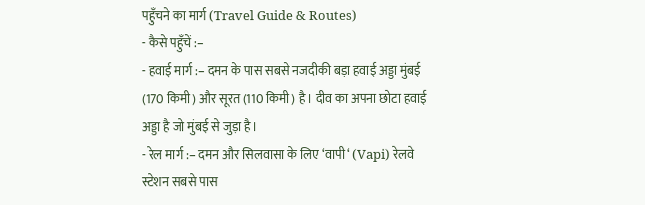पहुँचने का मार्ग (Travel Guide & Routes)
- कैसे पहुँचें :–
- हवाई मार्ग :– दमन के पास सबसे नजदीकी बड़ा हवाई अड्डा मुंबई (170 किमी) और सूरत (110 किमी) है। दीव का अपना छोटा हवाई अड्डा है जो मुंबई से जुड़ा है।
- रेल मार्ग :– दमन और सिलवासा के लिए ‘वापी‘ (Vapi) रेलवे स्टेशन सबसे पास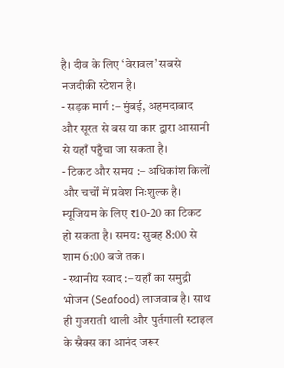है। दीव के लिए ‘वेरावल’ सबसे नजदीकी स्टेशन है।
- सड़क मार्ग :– मुंबई, अहमदाबाद और सूरत से बस या कार द्वारा आसानी से यहाँ पहुँचा जा सकता है।
- टिकट और समय :– अधिकांश किलों और चर्चों में प्रवेश निःशुल्क है। म्यूजियम के लिए ₹10-20 का टिकट हो सकता है। समय: सुबह 8:00 से शाम 6:00 बजे तक।
- स्थानीय स्वाद :– यहाँ का समुद्री भोजन (Seafood) लाजवाब है। साथ ही गुजराती थाली और पुर्तगाली स्टाइल के स्नैक्स का आनंद जरूर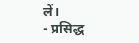लें।
- प्रसिद्ध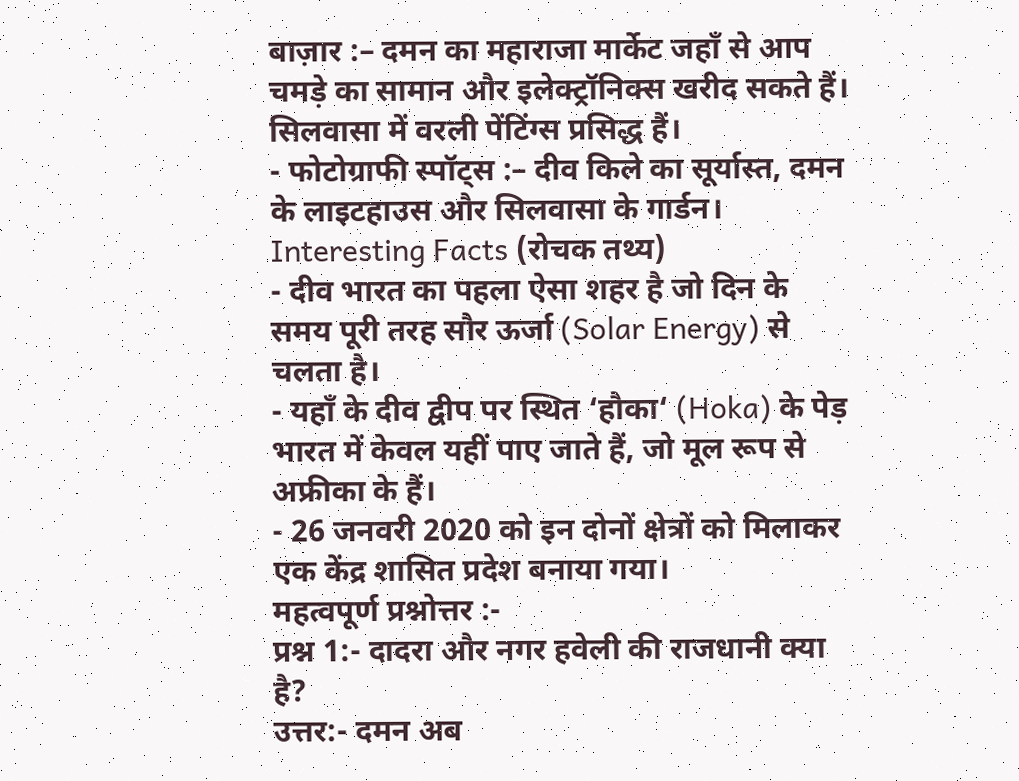बाज़ार :– दमन का महाराजा मार्केट जहाँ से आप चमड़े का सामान और इलेक्ट्रॉनिक्स खरीद सकते हैं। सिलवासा में वरली पेंटिंग्स प्रसिद्ध हैं।
- फोटोग्राफी स्पॉट्स :– दीव किले का सूर्यास्त, दमन के लाइटहाउस और सिलवासा के गार्डन।
Interesting Facts (रोचक तथ्य)
- दीव भारत का पहला ऐसा शहर है जो दिन के समय पूरी तरह सौर ऊर्जा (Solar Energy) से चलता है।
- यहाँ के दीव द्वीप पर स्थित ‘हौका‘ (Hoka) के पेड़ भारत में केवल यहीं पाए जाते हैं, जो मूल रूप से अफ्रीका के हैं।
- 26 जनवरी 2020 को इन दोनों क्षेत्रों को मिलाकर एक केंद्र शासित प्रदेश बनाया गया।
महत्वपूर्ण प्रश्नोत्तर :-
प्रश्न 1:- दादरा और नगर हवेली की राजधानी क्या है?
उत्तर:- दमन अब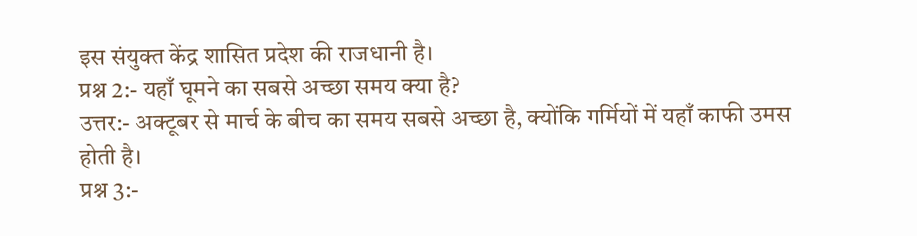इस संयुक्त केंद्र शासित प्रदेश की राजधानी है।
प्रश्न 2:- यहाँ घूमने का सबसे अच्छा समय क्या है?
उत्तर:- अक्टूबर से मार्च के बीच का समय सबसे अच्छा है, क्योंकि गर्मियों में यहाँ काफी उमस होती है।
प्रश्न 3:-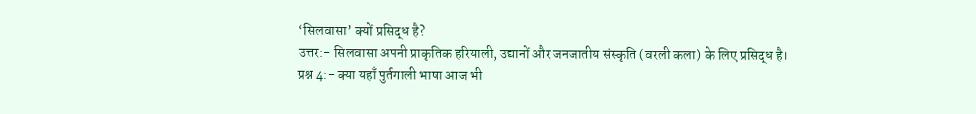‘सिलवासा’ क्यों प्रसिद्ध है?
उत्तर:- सिलवासा अपनी प्राकृतिक हरियाली, उद्यानों और जनजातीय संस्कृति (वरली कला) के लिए प्रसिद्ध है।
प्रश्न 4:- क्या यहाँ पुर्तगाली भाषा आज भी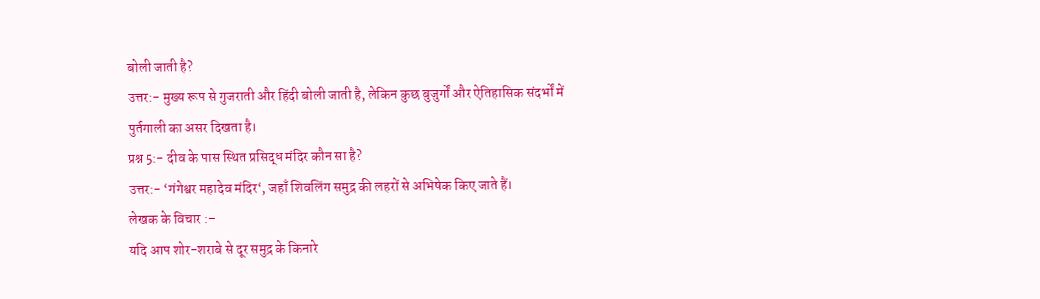बोली जाती है?
उत्तर:- मुख्य रूप से गुजराती और हिंदी बोली जाती है, लेकिन कुछ बुजुर्गों और ऐतिहासिक संदर्भों में पुर्तगाली का असर दिखता है।
प्रश्न 5:- दीव के पास स्थित प्रसिद्ध मंदिर कौन सा है?
उत्तर:- ‘गंगेश्वर महादेव मंदिर‘, जहाँ शिवलिंग समुद्र की लहरों से अभिषेक किए जाते हैं।
लेखक के विचार :–
यदि आप शोर-शराबे से दूर समुद्र के किनारे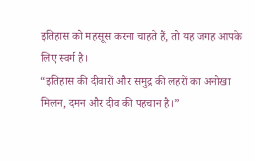इतिहास को महसूस करना चाहते हैं, तो यह जगह आपके लिए स्वर्ग है।
“इतिहास की दीवारों और समुद्र की लहरों का अनोखा मिलन, दमन और दीव की पहचान है।”